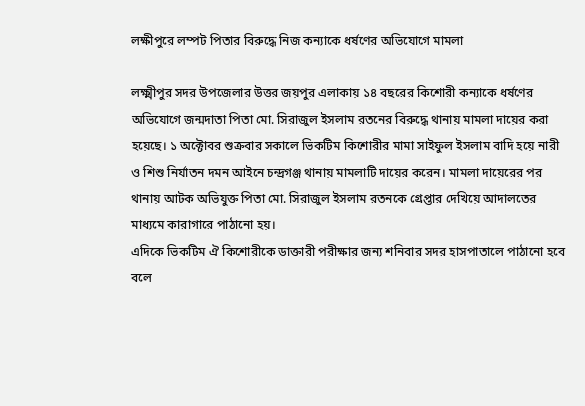লক্ষীপুরে লম্পট পিতার বিরুদ্ধে নিজ কন্যাকে ধর্ষণের অভিযোগে মামলা

লক্ষ্মীপুর সদর উপজেলার উত্তর জয়পুর এলাকায় ১৪ বছরের কিশোরী কন্যাকে ধর্ষণের অভিযোগে জন্মদাতা পিতা মো. সিরাজুল ইসলাম রতনের বিরুদ্ধে থানায় মামলা দায়ের করা হয়েছে। ১ অক্টোবর শুক্রবার সকালে ভিকটিম কিশোরীর মামা সাইফুল ইসলাম বাদি হয়ে নারী ও শিশু নির্যাতন দমন আইনে চন্দ্রগঞ্জ থানায় মামলাটি দায়ের করেন। মামলা দায়েরের পর থানায় আটক অভিযুক্ত পিতা মো. সিরাজুল ইসলাম রতনকে গ্রেপ্তার দেখিয়ে আদালতের মাধ্যমে কারাগারে পাঠানো হয়।
এদিকে ভিকটিম ঐ কিশোরীকে ডাক্তারী পরীক্ষার জন্য শনিবার সদর হাসপাতালে পাঠানো হবে বলে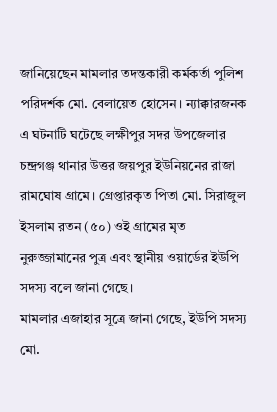জানিয়েছেন মামলার তদন্তকারী কর্মকর্তা পুলিশ পরিদর্শক মো. বেলায়েত হোসেন। ন্যাক্কারজনক এ ঘটনাটি ঘটেছে লক্ষীপুর সদর উপজেলার চন্দ্রগঞ্জ থানার উত্তর জয়পুর ইউনিয়নের রাজা রামঘোষ গ্রামে। গ্রেপ্তারকৃত পিতা মো. সিরাজুল ইসলাম রতন (৫০) ওই গ্রামের মৃত নুরুজ্জামানের পুত্র এবং স্থানীয় ওয়ার্ডের ইউপি সদস্য বলে জানা গেছে।
মামলার এজাহার সূত্রে জানা গেছে, ইউপি সদস্য মো.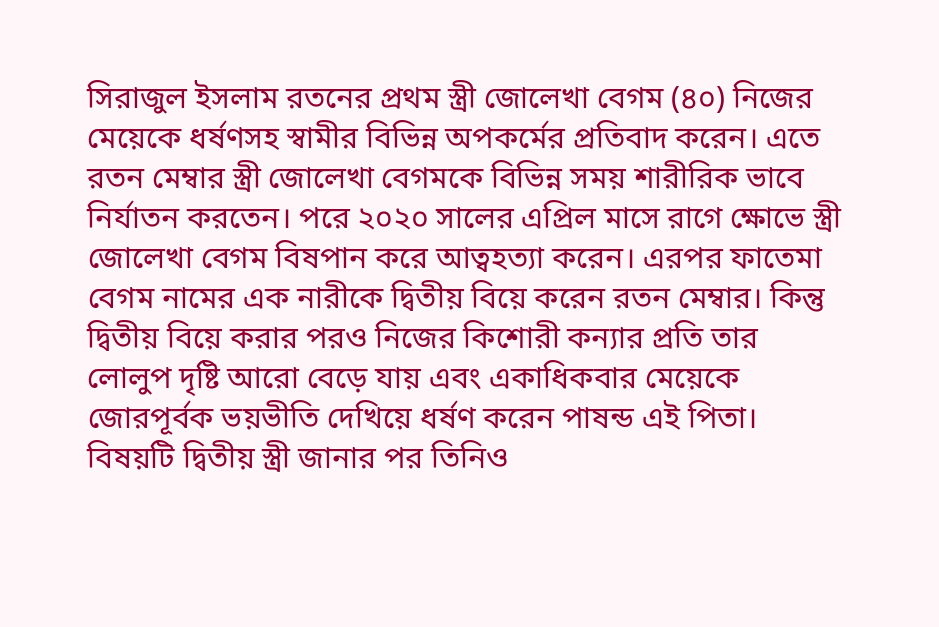সিরাজুল ইসলাম রতনের প্রথম স্ত্রী জোলেখা বেগম (৪০) নিজের মেয়েকে ধর্ষণসহ স্বামীর বিভিন্ন অপকর্মের প্রতিবাদ করেন। এতে রতন মেম্বার স্ত্রী জোলেখা বেগমকে বিভিন্ন সময় শারীরিক ভাবে নির্যাতন করতেন। পরে ২০২০ সালের এপ্রিল মাসে রাগে ক্ষোভে স্ত্রী জোলেখা বেগম বিষপান করে আত্বহত্যা করেন। এরপর ফাতেমা বেগম নামের এক নারীকে দ্বিতীয় বিয়ে করেন রতন মেম্বার। কিন্তু দ্বিতীয় বিয়ে করার পরও নিজের কিশোরী কন্যার প্রতি তার লোলুপ দৃষ্টি আরো বেড়ে যায় এবং একাধিকবার মেয়েকে জোরপূর্বক ভয়ভীতি দেখিয়ে ধর্ষণ করেন পাষন্ড এই পিতা। বিষয়টি দ্বিতীয় স্ত্রী জানার পর তিনিও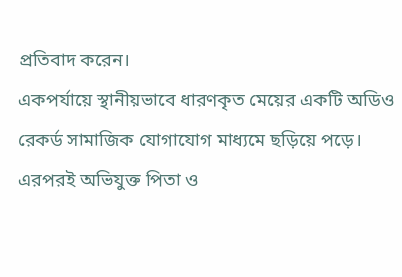প্রতিবাদ করেন।
একপর্যায়ে স্থানীয়ভাবে ধারণকৃত মেয়ের একটি অডিও রেকর্ড সামাজিক যোগাযোগ মাধ্যমে ছড়িয়ে পড়ে। এরপরই অভিযুক্ত পিতা ও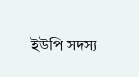ইউপি সদস্য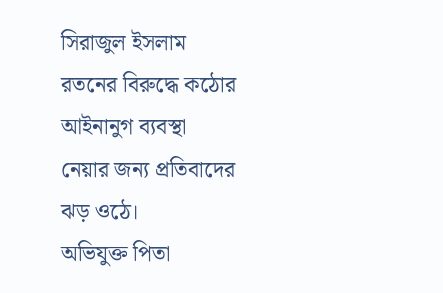সিরাজুল ইসলাম রতনের বিরুদ্ধে কঠোর আইনানুগ ব্যবস্থা নেয়ার জন্য প্রতিবাদের ঝড় ওঠে।
অভিযুক্ত পিতা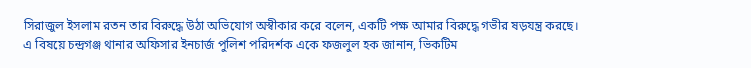সিরাজুল ইসলাম রতন তার বিরুদ্ধে উঠা অভিযোগ অস্বীকার করে বলেন, একটি পক্ষ আমার বিরুদ্ধে গভীর ষড়যন্ত্র করছে।
এ বিষয়ে চন্দ্রগঞ্জ থানার অফিসার ইনচার্জ পুলিশ পরিদর্শক একে ফজলুল হক জানান, ভিকটিম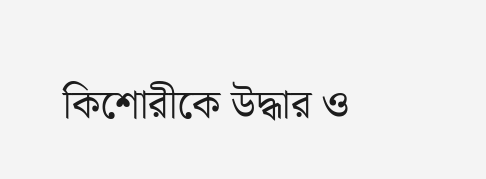কিশোরীকে উদ্ধার ও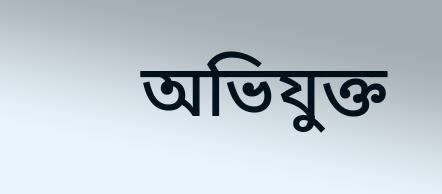অভিযুক্ত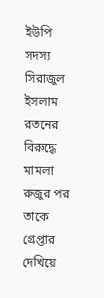ইউপি সদস্য সিরাজুল ইসলাম রতনের বিরুদ্ধে মামলা রুজুর পর তাকে গ্রেপ্তার দেখিয়ে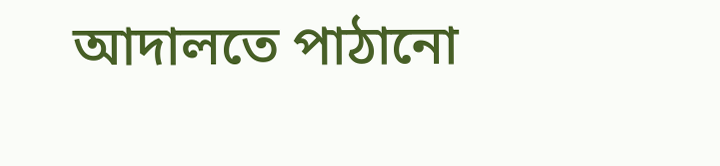আদালতে পাঠানো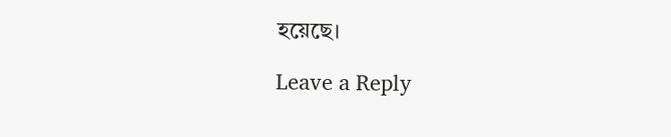হয়েছে।

Leave a Reply